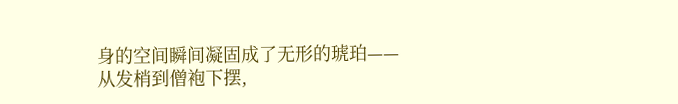身的空间瞬间凝固成了无形的琥珀——
从发梢到僧袍下摆,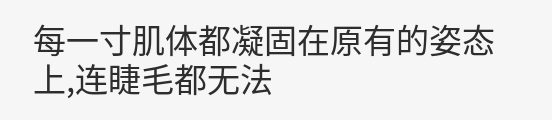每一寸肌体都凝固在原有的姿态上,连睫毛都无法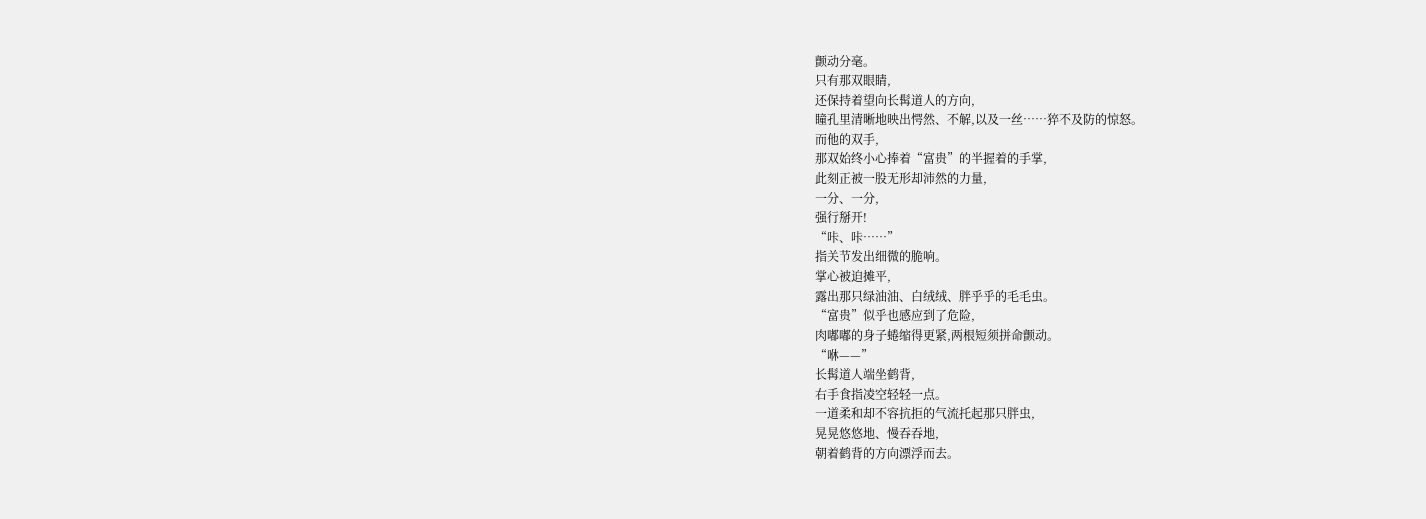颤动分毫。
只有那双眼睛,
还保持着望向长髯道人的方向,
瞳孔里清晰地映出愕然、不解,以及一丝……猝不及防的惊怒。
而他的双手,
那双始终小心捧着“富贵”的半握着的手掌,
此刻正被一股无形却沛然的力量,
一分、一分,
强行掰开!
“咔、咔……”
指关节发出细微的脆响。
掌心被迫摊平,
露出那只绿油油、白绒绒、胖乎乎的毛毛虫。
“富贵”似乎也感应到了危险,
肉嘟嘟的身子蜷缩得更紧,两根短须拼命颤动。
“咻——”
长髯道人端坐鹤背,
右手食指凌空轻轻一点。
一道柔和却不容抗拒的气流托起那只胖虫,
晃晃悠悠地、慢吞吞地,
朝着鹤背的方向漂浮而去。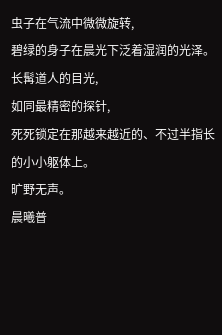虫子在气流中微微旋转,
碧绿的身子在晨光下泛着湿润的光泽。
长髯道人的目光,
如同最精密的探针,
死死锁定在那越来越近的、不过半指长的小小躯体上。
旷野无声。
晨曦普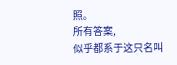照。
所有答案,
似乎都系于这只名叫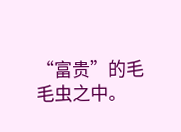“富贵”的毛毛虫之中。